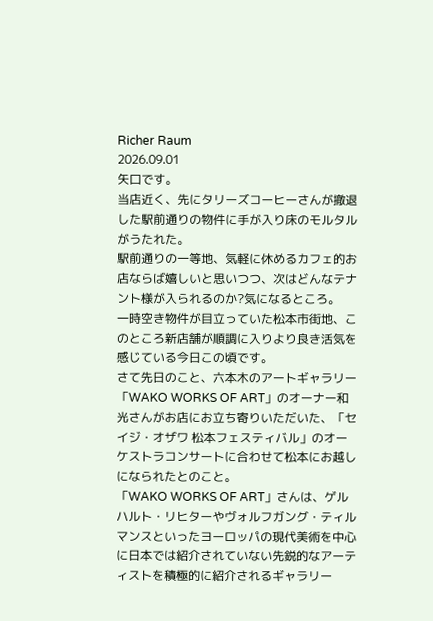Richer Raum
2026.09.01
矢口です。
当店近く、先にタリーズコーヒーさんが撤退した駅前通りの物件に手が入り床のモルタルがうたれた。
駅前通りの一等地、気軽に休めるカフェ的お店ならば嬉しいと思いつつ、次はどんなテナント様が入られるのか?気になるところ。
一時空き物件が目立っていた松本市街地、このところ新店舗が順調に入りより良き活気を感じている今日この頃です。
さて先日のこと、六本木のアートギャラリー「WAKO WORKS OF ART」のオーナー和光さんがお店にお立ち寄りいただいた、「セイジ・オザワ 松本フェスティバル」のオーケストラコンサートに合わせて松本にお越しになられたとのこと。
「WAKO WORKS OF ART」さんは、ゲルハルト・リヒターやヴォルフガング・ティルマンスといったヨーロッパの現代美術を中心に日本では紹介されていない先鋭的なアーティストを積極的に紹介されるギャラリー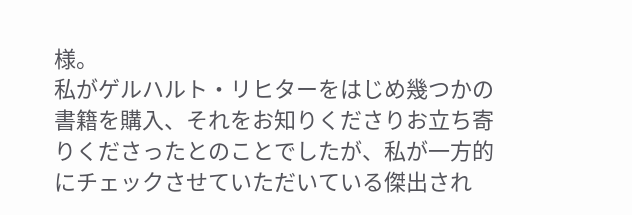様。
私がゲルハルト・リヒターをはじめ幾つかの書籍を購入、それをお知りくださりお立ち寄りくださったとのことでしたが、私が一方的にチェックさせていただいている傑出され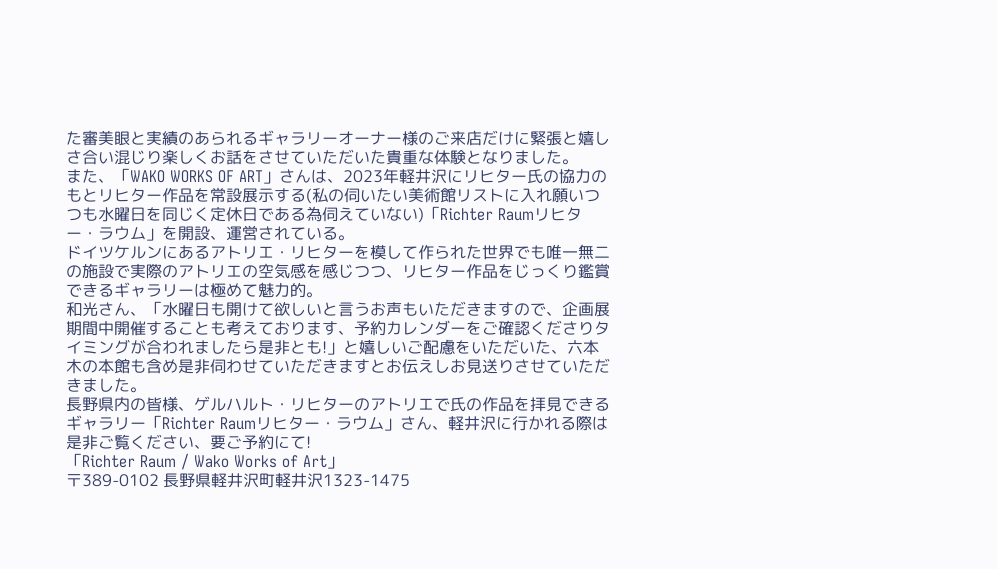た審美眼と実績のあられるギャラリーオーナー様のご来店だけに緊張と嬉しさ合い混じり楽しくお話をさせていただいた貴重な体験となりました。
また、「WAKO WORKS OF ART」さんは、2023年軽井沢にリヒター氏の協力のもとリヒター作品を常設展示する(私の伺いたい美術館リストに入れ願いつつも水曜日を同じく定休日である為伺えていない)「Richter Raumリヒター・ラウム」を開設、運営されている。
ドイツケルンにあるアトリエ・リヒターを模して作られた世界でも唯一無二の施設で実際のアトリエの空気感を感じつつ、リヒター作品をじっくり鑑賞できるギャラリーは極めて魅力的。
和光さん、「水曜日も開けて欲しいと言うお声もいただきますので、企画展期間中開催することも考えております、予約カレンダーをご確認くださりタイミングが合われましたら是非とも!」と嬉しいご配慮をいただいた、六本木の本館も含め是非伺わせていただきますとお伝えしお見送りさせていただきました。
長野県内の皆様、ゲルハルト・リヒターのアトリエで氏の作品を拝見できるギャラリー「Richter Raumリヒター・ラウム」さん、軽井沢に行かれる際は是非ご覧ください、要ご予約にて!
「Richter Raum / Wako Works of Art」
〒389-0102 長野県軽井沢町軽井沢1323-1475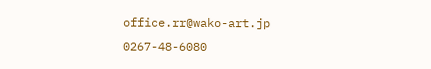office.rr@wako-art.jp
0267-48-6080